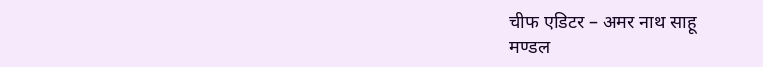चीफ एडिटर – अमर नाथ साहू
मण्डल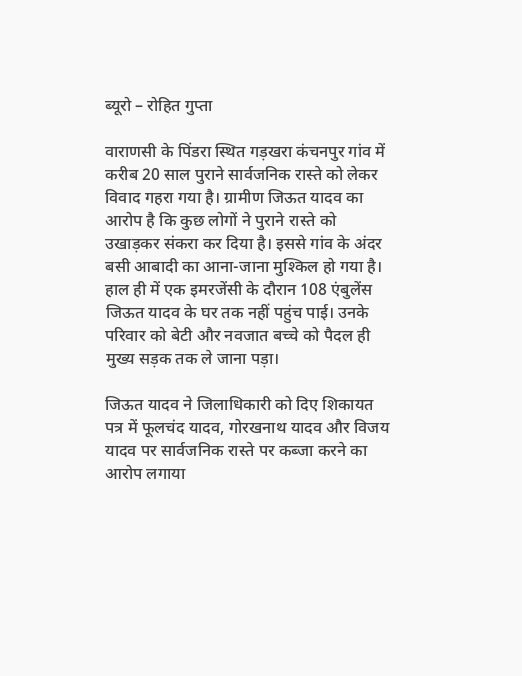ब्यूरो – रोहित गुप्ता

वाराणसी के पिंडरा स्थित गड़खरा कंचनपुर गांव में करीब 20 साल पुराने सार्वजनिक रास्ते को लेकर विवाद गहरा गया है। ग्रामीण जिऊत यादव का आरोप है कि कुछ लोगों ने पुराने रास्ते को उखाड़कर संकरा कर दिया है। इससे गांव के अंदर बसी आबादी का आना-जाना मुश्किल हो गया है। हाल ही में एक इमरजेंसी के दौरान 108 एंबुलेंस जिऊत यादव के घर तक नहीं पहुंच पाई। उनके परिवार को बेटी और नवजात बच्चे को पैदल ही मुख्य सड़क तक ले जाना पड़ा।

जिऊत यादव ने जिलाधिकारी को दिए शिकायत पत्र में फूलचंद यादव, गोरखनाथ यादव और विजय यादव पर सार्वजनिक रास्ते पर कब्जा करने का आरोप लगाया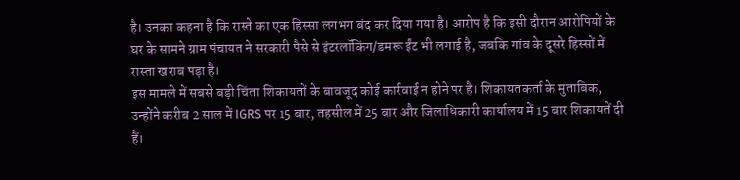है। उनका कहना है कि रास्ते का एक हिस्सा लगभग बंद कर दिया गया है। आरोप है कि इसी दौरान आरोपियों के घर के सामने ग्राम पंचायत ने सरकारी पैसे से इंटरलॉकिंग/डमरू ईंट भी लगाई है, जबकि गांव के दूसरे हिस्सों में रास्ता खराब पड़ा है।
इस मामले में सबसे बड़ी चिंता शिकायतों के बावजूद कोई कार्रवाई न होने पर है। शिकायतकर्ता के मुताबिक, उन्होंने करीब 2 साल में IGRS पर 15 बार, तहसील में 25 बार और जिलाधिकारी कार्यालय में 15 बार शिकायतें दी हैं।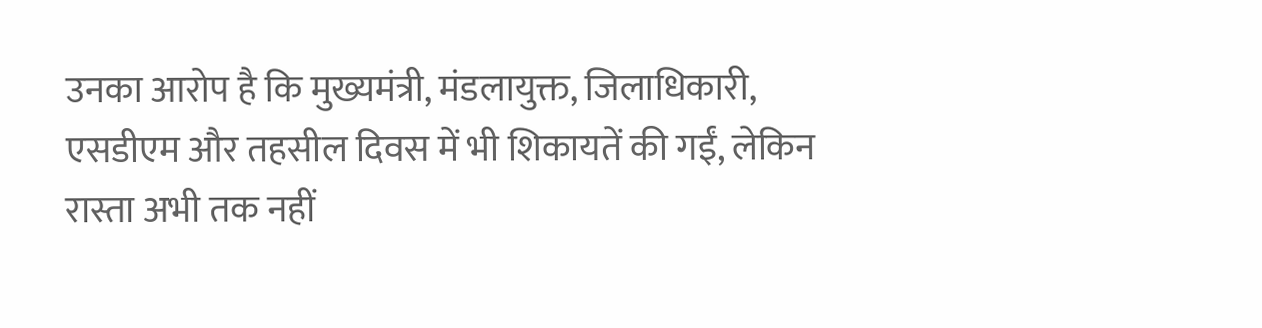उनका आरोप है कि मुख्यमंत्री, मंडलायुक्त, जिलाधिकारी, एसडीएम और तहसील दिवस में भी शिकायतें की गईं, लेकिन रास्ता अभी तक नहीं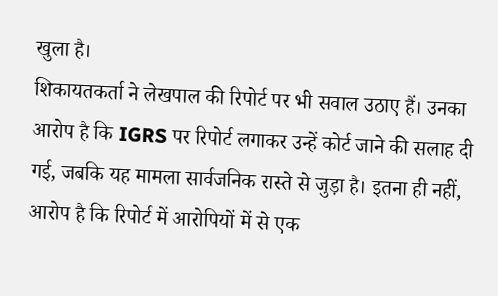खुला है।
शिकायतकर्ता ने लेखपाल की रिपोर्ट पर भी सवाल उठाए हैं। उनका आरोप है कि IGRS पर रिपोर्ट लगाकर उन्हें कोर्ट जाने की सलाह दी गई, जबकि यह मामला सार्वजनिक रास्ते से जुड़ा है। इतना ही नहीं, आरोप है कि रिपोर्ट में आरोपियों में से एक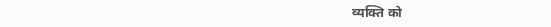व्यक्ति को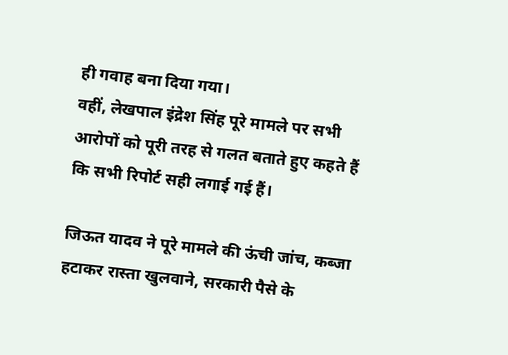ही गवाह बना दिया गया।
वहीं, लेखपाल इंद्रेश सिंह पूरे मामले पर सभी आरोपों को पूरी तरह से गलत बताते हुए कहते हैं कि सभी रिपोर्ट सही लगाई गई हैं।

जिऊत यादव ने पूरे मामले की ऊंची जांच, कब्जा हटाकर रास्ता खुलवाने, सरकारी पैसे के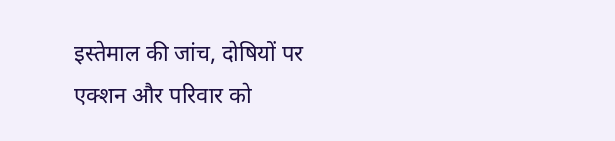इस्तेमाल की जांच, दोषियों पर एक्शन और परिवार को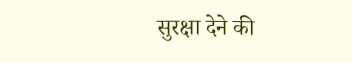सुरक्षा देने की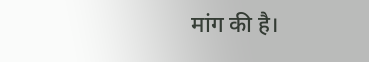मांग की है।